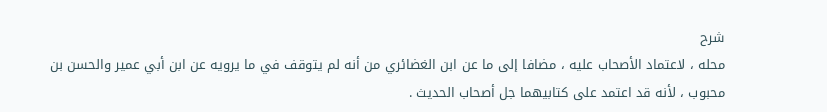شرح
محله ، لاعتماد الأصحاب عليه ، مضافا إلى ما عن ابن الغضائري من أنه لم يتوقف في ما يرويه عن ابن أبي عمير والحسن بن محبوب ، لأنه قد اعتمد على كتابيهما جل أصحاب الحديث .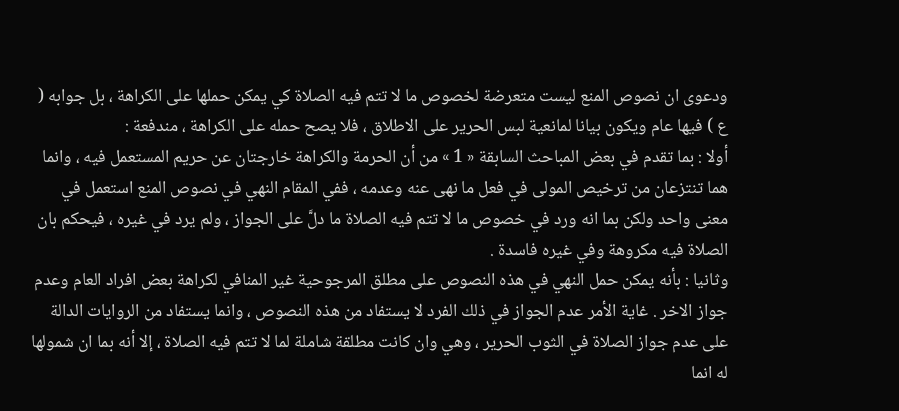ودعوى ان نصوص المنع ليست متعرضة لخصوص ما لا تتم فيه الصلاة كي يمكن حملها على الكراهة ، بل جوابه ( ع ) فيها عام ويكون بيانا لمانعية لبس الحرير على الاطلاق ، فلا يصح حمله على الكراهة ، مندفعة :
أولا : بما تقدم في بعض المباحث السابقة « 1 » من أن الحرمة والكراهة خارجتان عن حريم المستعمل فيه ، وانما هما تنتزعان من ترخيص المولى في فعل ما نهى عنه وعدمه ، ففي المقام النهي في نصوص المنع استعمل في معنى واحد ولكن بما انه ورد في خصوص ما لا تتم فيه الصلاة ما دلَّ على الجواز ، ولم يرد في غيره ، فيحكم بان الصلاة فيه مكروهة وفي غيره فاسدة .
وثانيا : بأنه يمكن حمل النهي في هذه النصوص على مطلق المرجوحية غير المنافي لكراهة بعض افراد العام وعدم جواز الاخر . غاية الأمر عدم الجواز في ذلك الفرد لا يستفاد من هذه النصوص ، وانما يستفاد من الروايات الدالة على عدم جواز الصلاة في الثوب الحرير ، وهي وان كانت مطلقة شاملة لما لا تتم فيه الصلاة ، إلا أنه بما ان شمولها له انما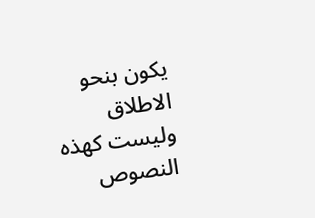يكون بنحو الاطلاق وليست كهذه النصوص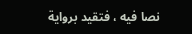نصا فيه ، فتقيد برواية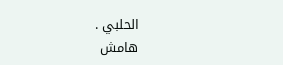الحلبي .
هامش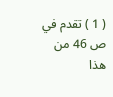( 1 ) تقدم في ص 46 من هذا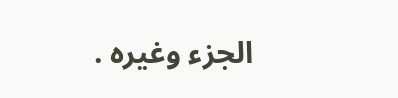الجزء وغيره .